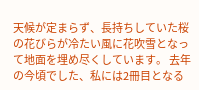天候が定まらず、長持ちしていた桜の花びらが冷たい風に花吹雪となって地面を埋め尽くしています。 去年の今頃でした、私には2冊目となる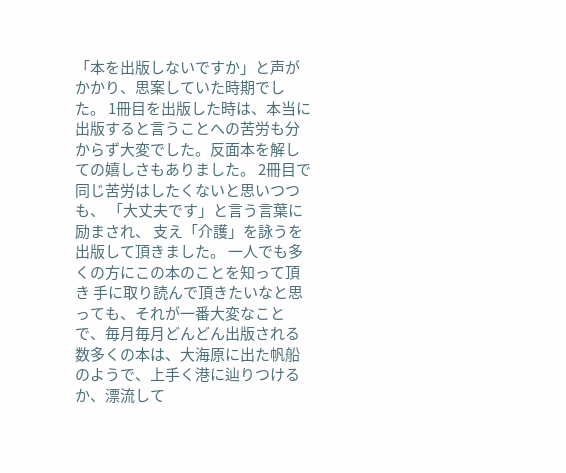「本を出版しないですか」と声がかかり、思案していた時期でした。 1冊目を出版した時は、本当に出版すると言うことへの苦労も分からず大変でした。反面本を解しての嬉しさもありました。 2冊目で同じ苦労はしたくないと思いつつも、 「大丈夫です」と言う言葉に励まされ、 支え「介護」を詠うを出版して頂きました。 一人でも多くの方にこの本のことを知って頂き 手に取り読んで頂きたいなと思っても、それが一番大変なことで、毎月毎月どんどん出版される数多くの本は、大海原に出た帆船のようで、上手く港に辿りつけるか、漂流して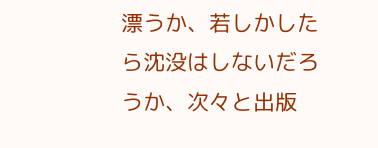漂うか、若しかしたら沈没はしないだろうか、次々と出版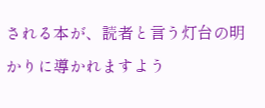される本が、読者と言う灯台の明かりに導かれますよう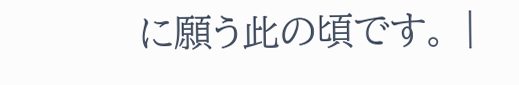に願う此の頃です。 |